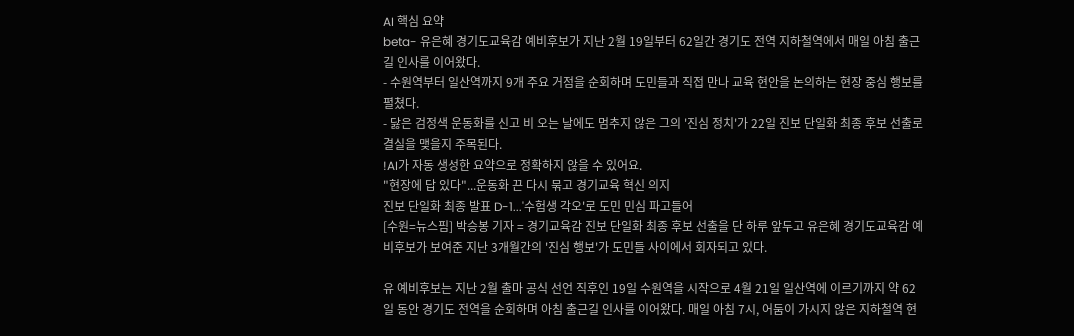AI 핵심 요약
beta- 유은혜 경기도교육감 예비후보가 지난 2월 19일부터 62일간 경기도 전역 지하철역에서 매일 아침 출근길 인사를 이어왔다.
- 수원역부터 일산역까지 9개 주요 거점을 순회하며 도민들과 직접 만나 교육 현안을 논의하는 현장 중심 행보를 펼쳤다.
- 닳은 검정색 운동화를 신고 비 오는 날에도 멈추지 않은 그의 '진심 정치'가 22일 진보 단일화 최종 후보 선출로 결실을 맺을지 주목된다.
!AI가 자동 생성한 요약으로 정확하지 않을 수 있어요.
"현장에 답 있다"...운동화 끈 다시 묶고 경기교육 혁신 의지
진보 단일화 최종 발표 D-1...'수험생 각오'로 도민 민심 파고들어
[수원=뉴스핌] 박승봉 기자 = 경기교육감 진보 단일화 최종 후보 선출을 단 하루 앞두고 유은혜 경기도교육감 예비후보가 보여준 지난 3개월간의 '진심 행보'가 도민들 사이에서 회자되고 있다.

유 예비후보는 지난 2월 출마 공식 선언 직후인 19일 수원역을 시작으로 4월 21일 일산역에 이르기까지 약 62일 동안 경기도 전역을 순회하며 아침 출근길 인사를 이어왔다. 매일 아침 7시, 어둠이 가시지 않은 지하철역 현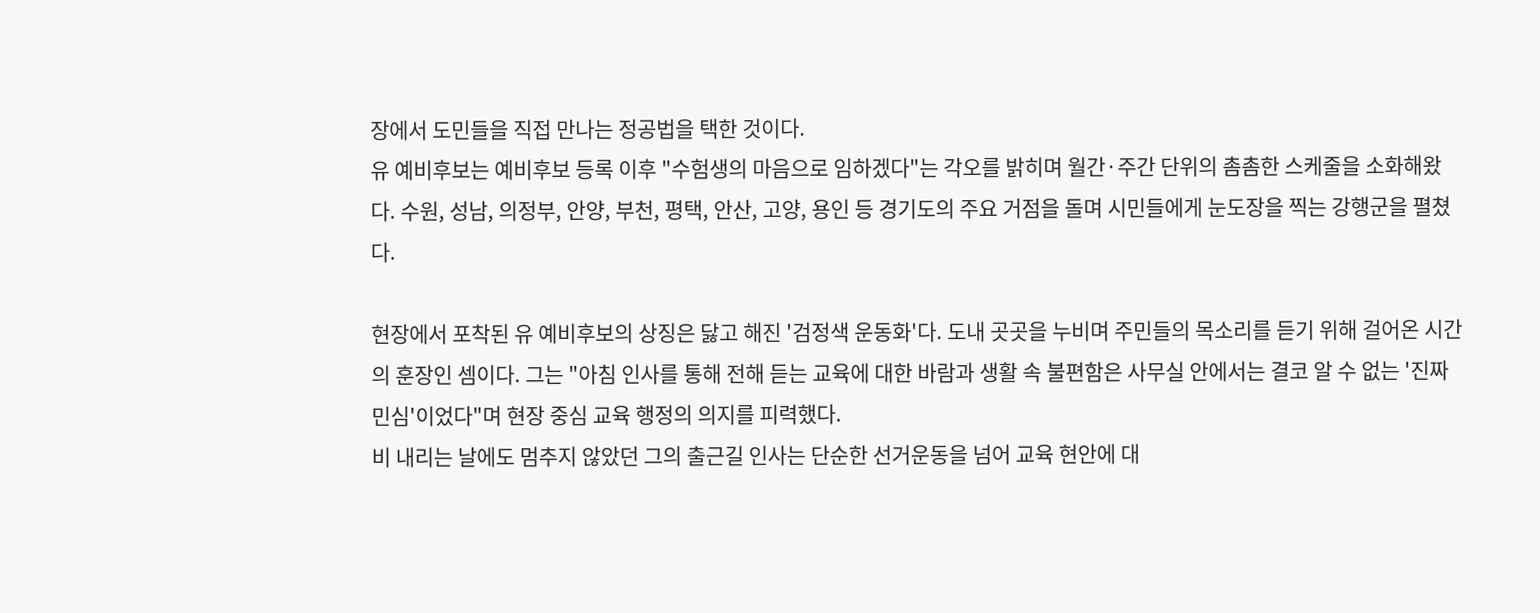장에서 도민들을 직접 만나는 정공법을 택한 것이다.
유 예비후보는 예비후보 등록 이후 "수험생의 마음으로 임하겠다"는 각오를 밝히며 월간·주간 단위의 촘촘한 스케줄을 소화해왔다. 수원, 성남, 의정부, 안양, 부천, 평택, 안산, 고양, 용인 등 경기도의 주요 거점을 돌며 시민들에게 눈도장을 찍는 강행군을 펼쳤다.

현장에서 포착된 유 예비후보의 상징은 닳고 해진 '검정색 운동화'다. 도내 곳곳을 누비며 주민들의 목소리를 듣기 위해 걸어온 시간의 훈장인 셈이다. 그는 "아침 인사를 통해 전해 듣는 교육에 대한 바람과 생활 속 불편함은 사무실 안에서는 결코 알 수 없는 '진짜 민심'이었다"며 현장 중심 교육 행정의 의지를 피력했다.
비 내리는 날에도 멈추지 않았던 그의 출근길 인사는 단순한 선거운동을 넘어 교육 현안에 대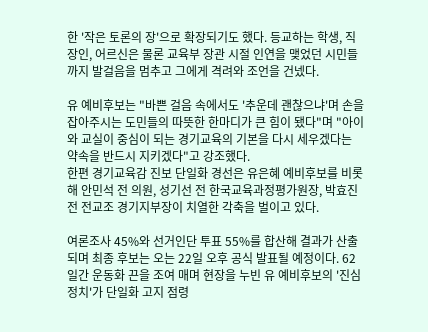한 '작은 토론의 장'으로 확장되기도 했다. 등교하는 학생, 직장인, 어르신은 물론 교육부 장관 시절 인연을 맺었던 시민들까지 발걸음을 멈추고 그에게 격려와 조언을 건넸다.

유 예비후보는 "바쁜 걸음 속에서도 '추운데 괜찮으냐'며 손을 잡아주시는 도민들의 따뜻한 한마디가 큰 힘이 됐다"며 "아이와 교실이 중심이 되는 경기교육의 기본을 다시 세우겠다는 약속을 반드시 지키겠다"고 강조했다.
한편 경기교육감 진보 단일화 경선은 유은혜 예비후보를 비롯해 안민석 전 의원, 성기선 전 한국교육과정평가원장, 박효진 전 전교조 경기지부장이 치열한 각축을 벌이고 있다.

여론조사 45%와 선거인단 투표 55%를 합산해 결과가 산출되며 최종 후보는 오는 22일 오후 공식 발표될 예정이다. 62일간 운동화 끈을 조여 매며 현장을 누빈 유 예비후보의 '진심 정치'가 단일화 고지 점령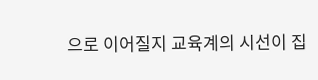으로 이어질지 교육계의 시선이 집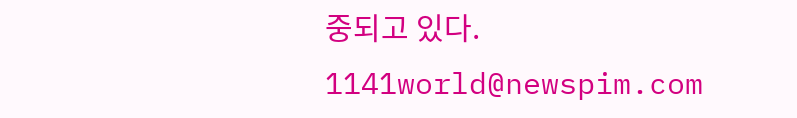중되고 있다.
1141world@newspim.com